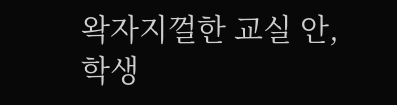왁자지껄한 교실 안,
학생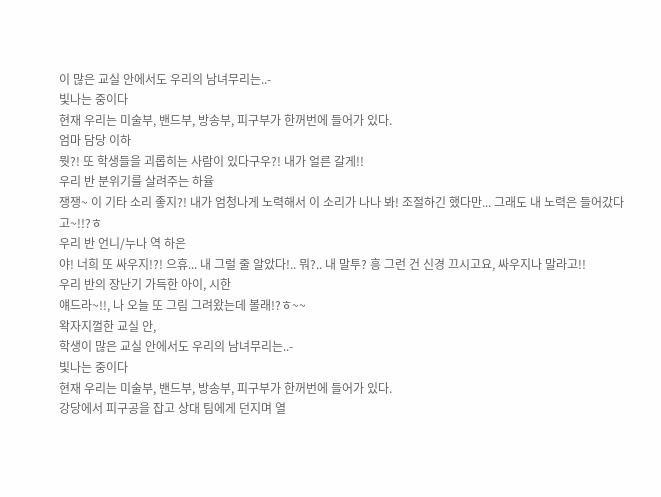이 많은 교실 안에서도 우리의 남녀무리는..-
빛나는 중이다
현재 우리는 미술부, 밴드부, 방송부, 피구부가 한꺼번에 들어가 있다.
엄마 담당 이하
뭣?! 또 학생들을 괴롭히는 사람이 있다구우?! 내가 얼른 갈게!!
우리 반 분위기를 살려주는 하율
쟁쟁~ 이 기타 소리 좋지?! 내가 엄청나게 노력해서 이 소리가 나나 봐! 조절하긴 했다만... 그래도 내 노력은 들어갔다고~!!?ㅎ
우리 반 언니/누나 역 하은
야! 너희 또 싸우지!?! 으휴... 내 그럴 줄 알았다!.. 뭐?.. 내 말투? 흥 그런 건 신경 끄시고요, 싸우지나 말라고!!
우리 반의 장난기 가득한 아이, 시한
얘드라~!!, 나 오늘 또 그림 그려왔는데 볼래!?ㅎ~~
왁자지껄한 교실 안,
학생이 많은 교실 안에서도 우리의 남녀무리는..-
빛나는 중이다
현재 우리는 미술부, 밴드부, 방송부, 피구부가 한꺼번에 들어가 있다.
강당에서 피구공을 잡고 상대 팀에게 던지며 열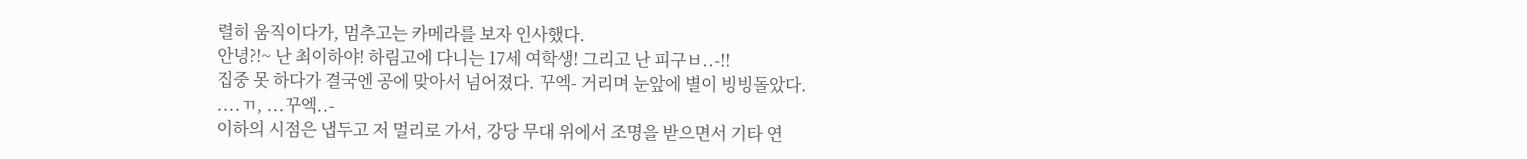렬히 움직이다가, 멈추고는 카메라를 보자 인사했다.
안녕?!~ 난 최이하야! 하림고에 다니는 17세 여학생! 그리고 난 피구ㅂ..-!!
집중 못 하다가 결국엔 공에 맞아서 넘어졌다. 꾸엑- 거리며 눈앞에 별이 빙빙돌았다.
....ㄲ, ...꾸엑..-
이하의 시점은 냅두고 저 멀리로 가서, 강당 무대 위에서 조명을 받으면서 기타 연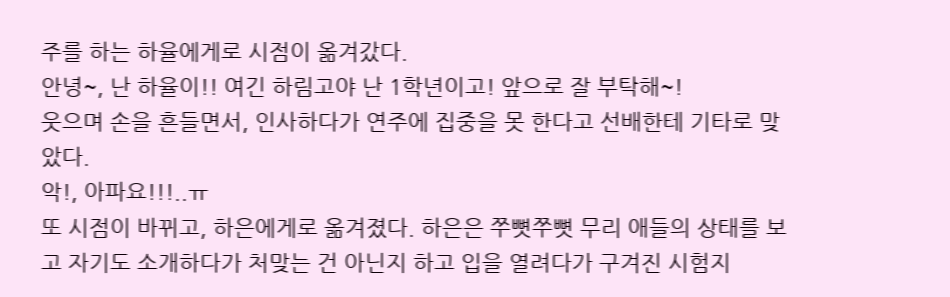주를 하는 하율에게로 시점이 옮겨갔다.
안녕~, 난 하율이!! 여긴 하림고야 난 1학년이고! 앞으로 잘 부탁해~!
웃으며 손을 흔들면서, 인사하다가 연주에 집중을 못 한다고 선배한테 기타로 맞았다.
악!, 아파요!!!..ㅠ
또 시점이 바뀌고, 하은에게로 옮겨졌다. 하은은 쭈뼛쭈뼛 무리 애들의 상태를 보고 자기도 소개하다가 처맞는 건 아닌지 하고 입을 열려다가 구겨진 시험지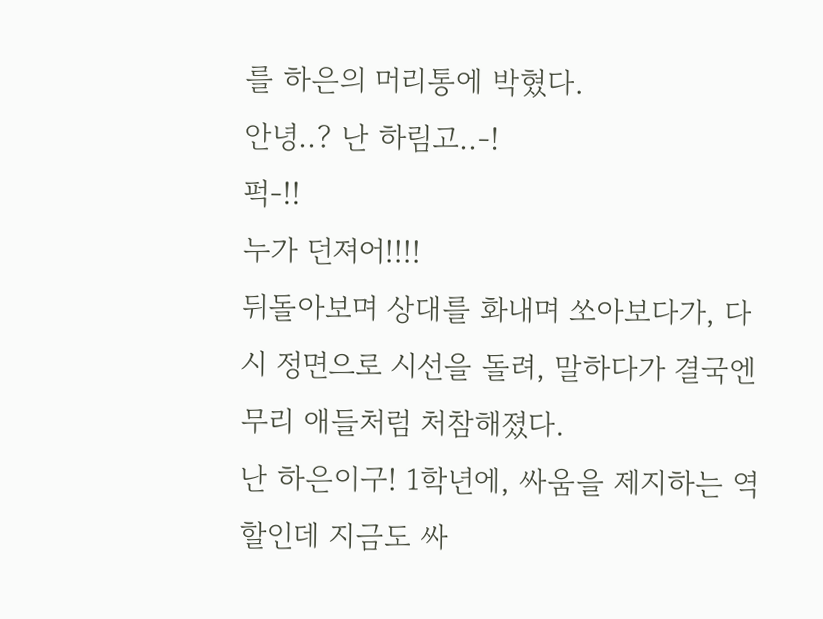를 하은의 머리통에 박혔다.
안녕..? 난 하림고..-!
퍽-!!
누가 던져어!!!!
뒤돌아보며 상대를 화내며 쏘아보다가, 다시 정면으로 시선을 돌려, 말하다가 결국엔 무리 애들처럼 처참해졌다.
난 하은이구! 1학년에, 싸움을 제지하는 역할인데 지금도 싸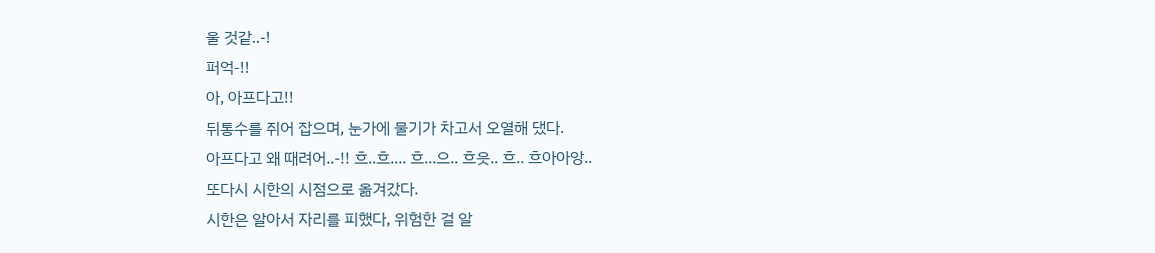울 것같..-!
퍼억-!!
아, 아프다고!!
뒤통수를 쥐어 잡으며, 눈가에 물기가 차고서 오열해 댔다.
아프다고 왜 때려어..-!! 흐..흐.... 흐...으.. 흐읏.. 흐.. 흐아아앙..
또다시 시한의 시점으로 옮겨갔다.
시한은 알아서 자리를 피했다, 위험한 걸 알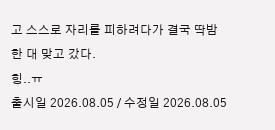고 스스로 자리를 피하려다가 결국 딱밤 한 대 맞고 갔다.
힝..ㅠ
출시일 2026.08.05 / 수정일 2026.08.05